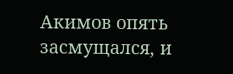Акимов опять засмущался, и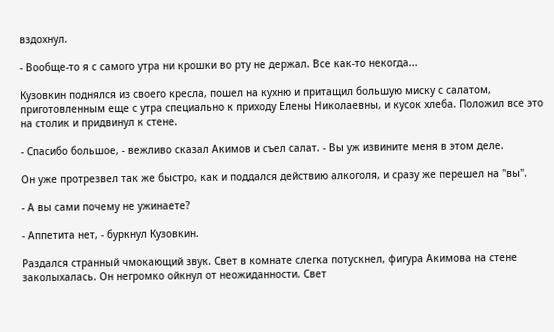вздохнул.

- Вообще-то я с самого утра ни крошки во рту не держал. Все как-то некогда...

Кузовкин поднялся из своего кресла, пошел на кухню и притащил большую миску с салатом, приготовленным еще с утра специально к приходу Елены Николаевны, и кусок хлеба. Положил все это на столик и придвинул к стене.

- Спасибо большое, - вежливо сказал Акимов и съел салат. - Вы уж извините меня в этом деле.

Он уже протрезвел так же быстро, как и поддался действию алкоголя, и сразу же перешел на "вы".

- А вы сами почему не ужинаете?

- Аппетита нет, - буркнул Кузовкин.

Раздался странный чмокающий звук. Свет в комнате слегка потускнел, фигура Акимова на стене заколыхалась. Он негромко ойкнул от неожиданности. Свет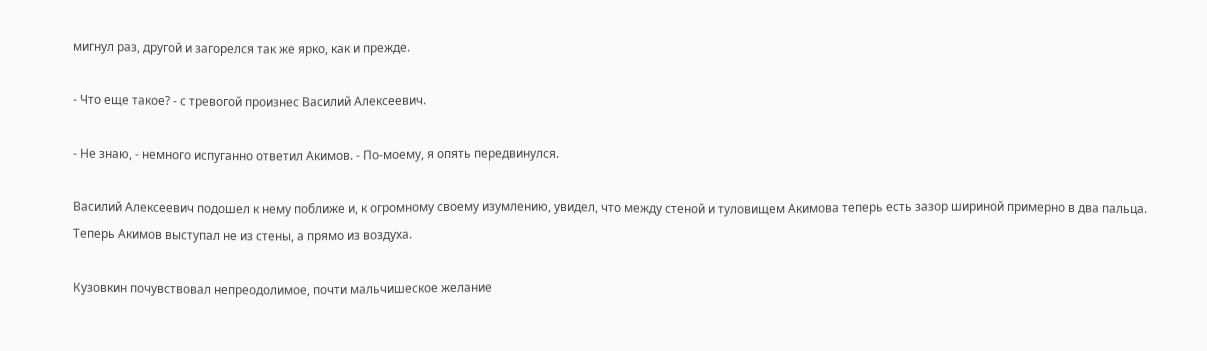мигнул раз, другой и загорелся так же ярко, как и прежде.

- Что еще такое? - с тревогой произнес Василий Алексеевич.

- Не знаю, - немного испуганно ответил Акимов. - По-моему, я опять передвинулся.

Василий Алексеевич подошел к нему поближе и, к огромному своему изумлению, увидел, что между стеной и туловищем Акимова теперь есть зазор шириной примерно в два пальца. Теперь Акимов выступал не из стены, а прямо из воздуха.

Кузовкин почувствовал непреодолимое, почти мальчишеское желание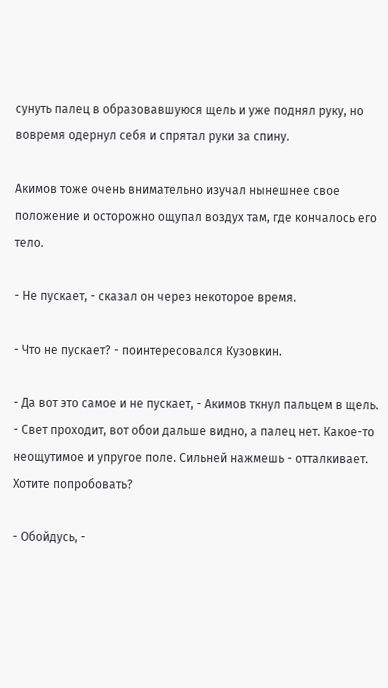сунуть палец в образовавшуюся щель и уже поднял руку, но вовремя одернул себя и спрятал руки за спину.

Акимов тоже очень внимательно изучал нынешнее свое положение и осторожно ощупал воздух там, где кончалось его тело.

- Не пускает, - сказал он через некоторое время.

- Что не пускает? - поинтересовался Кузовкин.

- Да вот это самое и не пускает, - Акимов ткнул пальцем в щель. - Свет проходит, вот обои дальше видно, а палец нет. Какое-то неощутимое и упругое поле. Сильней нажмешь - отталкивает. Хотите попробовать?

- Обойдусь, -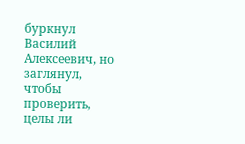буркнул Василий Алексеевич, но заглянул, чтобы проверить, целы ли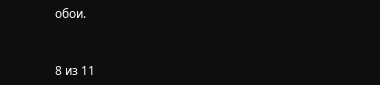обои.



8 из 11